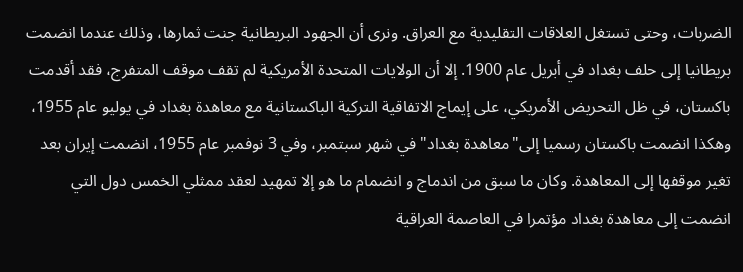الضربات، وحتى تستغل العلاقات التقليدية مع العراق. ونرى أن الجهود البريطانية جنت ثمارها، وذلك عندما انضمت بريطانيا إلى حلف بغداد في أبريل عام 1900. إلا أن الولايات المتحدة الأمريكية لم تقف موقف المتفرج، فقد أقدمت باكستان، في ظل التحريض الأمريكي، على إيماج الاتفاقية التركية الباكستانية مع معاهدة بغداد في يوليو عام 1955، وهكذا انضمت باکستان رسميا إلى"معاهدة بغداد"في شهر سبتمبر، وفي 3 نوفمبر عام 1955، انضمت إيران بعد تغير موقفها إلى المعاهدة. وكان ما سبق من اندماج و انضمام ما هو إلا تمهيد لعقد ممثلي الخمس دول التي انضمت إلى معاهدة بغداد مؤتمرا في العاصمة العراقية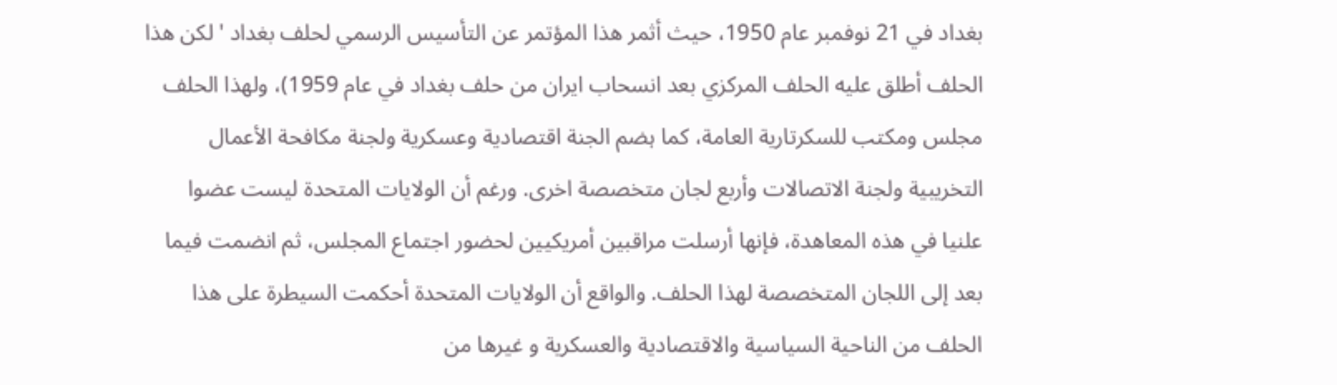بغداد في 21 نوفمبر عام 1950، حيث أثمر هذا المؤتمر عن التأسيس الرسمي لحلف بغداد ' لكن هذا الحلف أطلق عليه الحلف المركزي بعد انسحاب ايران من حلف بغداد في عام 1959)، ولهذا الحلف مجلس ومكتب للسكرتارية العامة، كما ہضم الجنة اقتصادية وعسكرية ولجنة مكافحة الأعمال التخريبية ولجنة الاتصالات وأربع لجان متخصصة اخرى. ورغم أن الولايات المتحدة ليست عضوا
علنيا في هذه المعاهدة، فإنها أرسلت مراقبين أمريكيين لحضور اجتماع المجلس، ثم انضمت فيما بعد إلى اللجان المتخصصة لهذا الحلف. والواقع أن الولايات المتحدة أحكمت السيطرة على هذا الحلف من الناحية السياسية والاقتصادية والعسكرية و غيرها من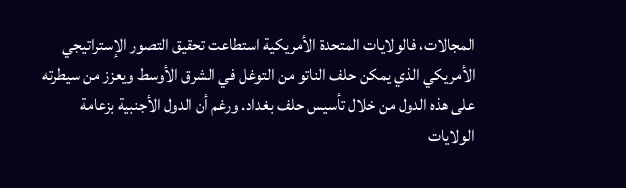المجالات، فالولايات المتحدة الأمريكية استطاعت تحقيق التصور الإستراتيجي الأمريكي الذي يمكن حلف الناتو من التوغل في الشرق الأوسط ويعزز من سيطرته على هذه الدول من خلال تأسيس حلف بغداد. ورغم أن الدول الأجنبية بزعامة الولايات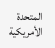المتحدة الأمريكية